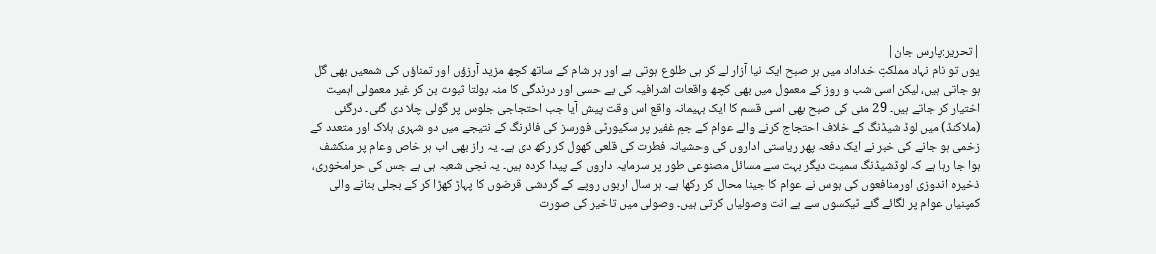|تحریر:پارس جان|
یوں تو نام نہاد مملکتِ خداداد میں ہر صبح ایک نیا آزار لے کر ہی طلوع ہوتی ہے اور ہر شام کے ساتھ کچھ مزید آرزؤں اور تمناؤں کی شمعیں بھی گل ہو جاتی ہیں، لیکن اسی شب و روز کے معمول میں بھی کچھ واقعات اشرافیہ کی بے حسی اور درندگی کا منہ بولتا ثبوت بن کر غیر معمولی اہمیت اختیار کر جاتے ہیں۔ 29 مئی کی صبح بھی اسی قسم کا ایک بہیمانہ واقع اس وقت پیش آیا جب احتجاجی جلوس پر گولی چلا دی گئی۔ درگئی (ملاکنڈ) میں لوڈ شیڈنگ کے خلاف احتجاج کرنے والے عوام کے جمِ غفیر پر سکیورٹی فورسز کی فائرنگ کے نتیجے میں دو شہری ہلاک اور متعدد کے زخمی ہو جانے کی خبر نے ایک دفعہ پھر ریاستی اداروں کی وحشیانہ فطرت کی قلعی کھول کر رکھ دی ہے۔ یہ راز بھی اب ہر خاص وعام پر منکشف ہوا جا رہا ہے کہ لوڈشیڈنگ سمیت دیگر بہت سے مسائل مصنوعی طور پر سرمایہ داروں کے پیدا کردہ ہیں۔ یہ نجی شعبہ ہی ہے جس کی حرامخوری، ذخیرہ اندوزی اورمنافعوں کی ہوس نے عوام کا جینا محال کر رکھا ہے۔ ہر سال اربوں روپے کے گردشی قرضوں کا پہاڑ کھڑا کر کے بجلی بنانے والی کمپنیاں عوام پر لگائے گئے ٹیکسوں سے بے انت وصولیاں کرتی ہیں۔ وصولی میں تاخیر کی صورت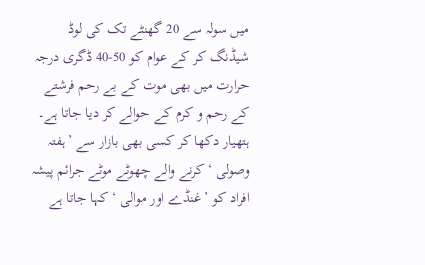میں سولہ سے 20 گھنٹے تک کی لوڈ شیڈنگ کر کے عوام کو 50-40 ڈگری درجہ حرارت میں بھی موت کے بے رحم فرشتے کے رحم و کرم کے حوالے کر دیا جاتا ہے۔ ہتھیار دکھا کر کسی بھی بازار سے ’ہفتہ وصولی ‘ کرنے والے چھوٹے موٹے جرائم پیشہ افراد کو ’غنڈے اور موالی ‘ کہا جاتا ہے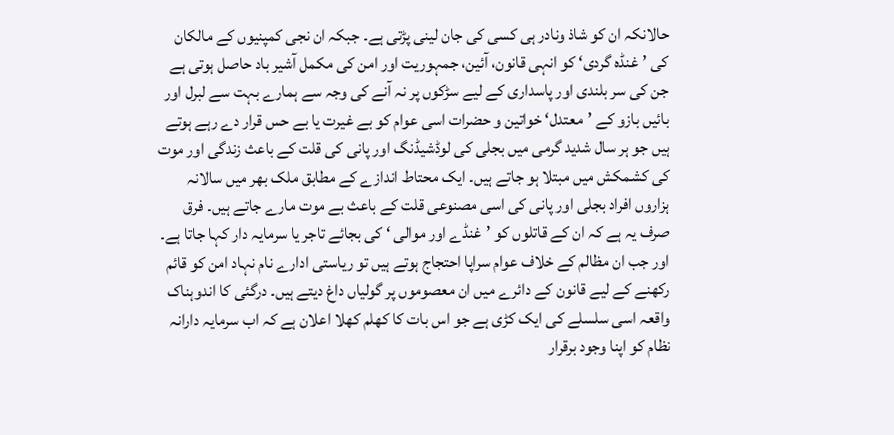حالانکہ ان کو شاذ ونادر ہی کسی کی جان لینی پڑتی ہے۔ جبکہ ان نجی کمپنیوں کے مالکان کی ’غنڈہ گردی‘ کو انہی قانون، آئین، جمہوریت اور امن کی مکمل آشیر باد حاصل ہوتی ہے جن کی سر بلندی اور پاسداری کے لیے سڑکوں پر نہ آنے کی وجہ سے ہمارے بہت سے لبرل اور بائیں بازو کے ’معتدل‘ خواتین و حضرات اسی عوام کو بے غیرت یا بے حس قرار دے رہے ہوتے ہیں جو ہر سال شدید گرمی میں بجلی کی لوڈشیڈنگ اور پانی کی قلت کے باعث زندگی اور موت کی کشمکش میں مبتلا ہو جاتے ہیں۔ ایک محتاط اندازے کے مطابق ملک بھر میں سالانہ ہزاروں افراد بجلی اور پانی کی اسی مصنوعی قلت کے باعث بے موت مارے جاتے ہیں۔ فرق صرف یہ ہے کہ ان کے قاتلوں کو ’غنڈے اور موالی ‘ کی بجائے تاجر یا سرمایہ دار کہا جاتا ہے۔ اور جب ان مظالم کے خلاف عوام سراپا احتجاج ہوتے ہیں تو ریاستی ادارے نام نہاد امن کو قائم رکھنے کے لیے قانون کے دائرے میں ان معصوموں پر گولیاں داغ دیتے ہیں۔ درگئی کا اندوہناک واقعہ اسی سلسلے کی ایک کڑی ہے جو اس بات کا کھلم کھلا اعلان ہے کہ اب سرمایہ دارانہ نظام کو اپنا وجود برقرار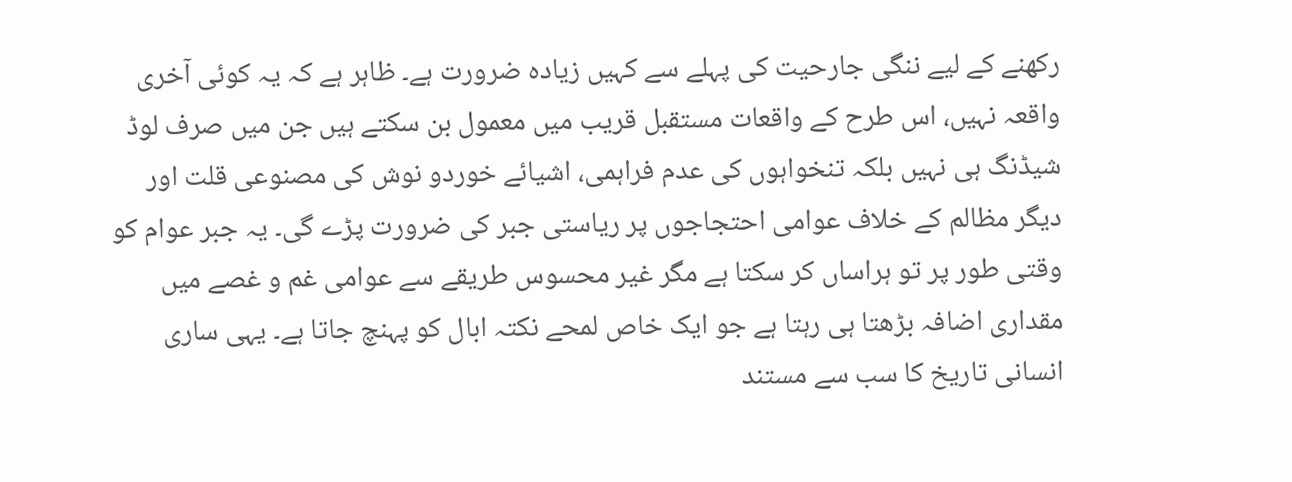رکھنے کے لیے ننگی جارحیت کی پہلے سے کہیں زیادہ ضرورت ہے۔ ظاہر ہے کہ یہ کوئی آخری واقعہ نہیں، اس طرح کے واقعات مستقبل قریب میں معمول بن سکتے ہیں جن میں صرف لوڈ شیڈنگ ہی نہیں بلکہ تنخواہوں کی عدم فراہمی، اشیائے خوردو نوش کی مصنوعی قلت اور دیگر مظالم کے خلاف عوامی احتجاجوں پر ریاستی جبر کی ضرورت پڑے گی۔ یہ جبر عوام کو وقتی طور پر تو ہراساں کر سکتا ہے مگر غیر محسوس طریقے سے عوامی غم و غصے میں مقداری اضافہ بڑھتا ہی رہتا ہے جو ایک خاص لمحے نکتہ ابال کو پہنچ جاتا ہے۔ یہی ساری انسانی تاریخ کا سب سے مستند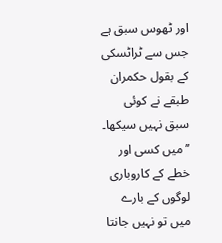اور ٹھوس سبق ہے جس سے ٹراٹسکی کے بقول حکمران طبقے نے کوئی سبق نہیں سیکھا۔
’’میں کسی اور خطے کے کاروباری لوگوں کے بارے میں تو نہیں جانتا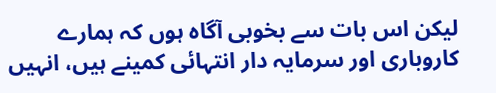لیکن اس بات سے بخوبی آگاہ ہوں کہ ہمارے کاروباری اور سرمایہ دار انتہائی کمینے ہیں، انہیں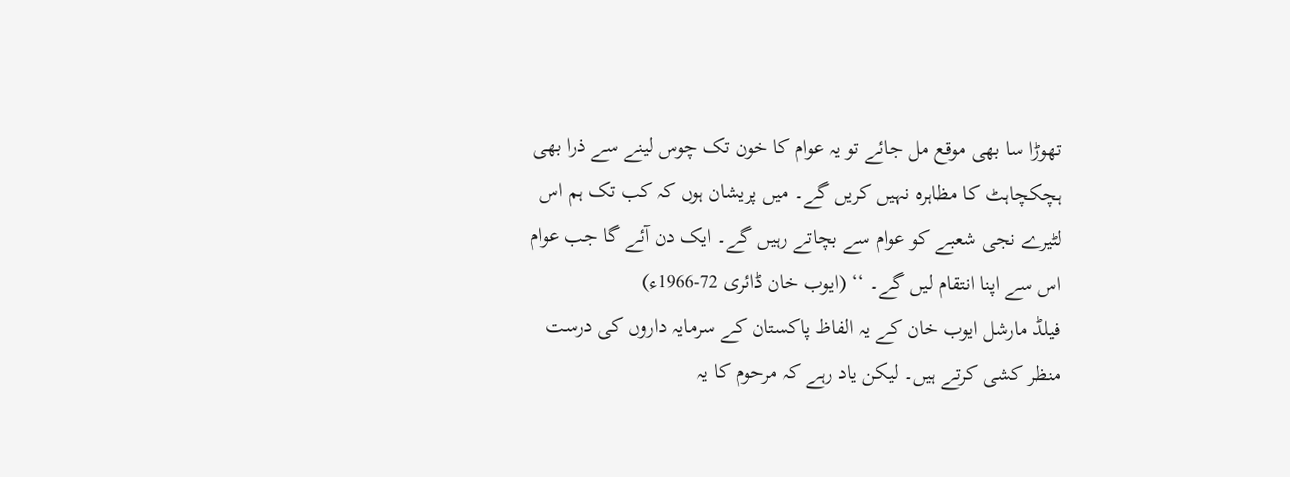تھوڑا سا بھی موقع مل جائے تو یہ عوام کا خون تک چوس لینے سے ذرا بھی ہچکچاہٹ کا مظاہرہ نہیں کریں گے۔ میں پریشان ہوں کہ کب تک ہم اس لٹیرے نجی شعبے کو عوام سے بچاتے رہیں گے۔ ایک دن آئے گا جب عوام اس سے اپنا انتقام لیں گے۔ ‘‘ (ایوب خان ڈائری 72-1966ء)
فیلڈ مارشل ایوب خان کے یہ الفاظ پاکستان کے سرمایہ داروں کی درست منظر کشی کرتے ہیں۔ لیکن یاد رہے کہ مرحوم کا یہ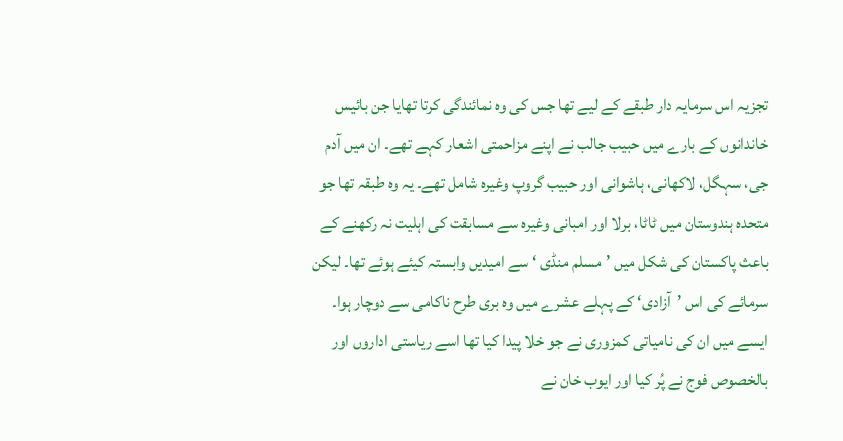تجزیہ اس سرمایہ دار طبقے کے لیے تھا جس کی وہ نمائندگی کرتا تھایا جن بائیس خاندانوں کے بارے میں حبیب جالب نے اپنے مزاحمتی اشعار کہے تھے۔ ان میں آدم جی، سہگل، لاکھانی، ہاشوانی اور حبیب گروپ وغیرہ شامل تھے۔ یہ وہ طبقہ تھا جو متحدہ ہندوستان میں ٹاٹا، برلا اور امبانی وغیرہ سے مسابقت کی اہلیت نہ رکھنے کے باعث پاکستان کی شکل میں ’مسلم منڈی ‘ سے امیدیں وابستہ کیئے ہوئے تھا۔ لیکن سرمائے کی اس ’آزادی‘ کے پہلے عشرے میں وہ بری طرح ناکامی سے دوچار ہوا۔ ایسے میں ان کی نامیاتی کمزوری نے جو خلا پیدا کیا تھا اسے ریاستی اداروں اور بالخصوص فوج نے پُر کیا اور ایوب خان نے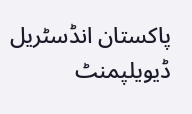پاکستان انڈسٹریل ڈیویلپمنٹ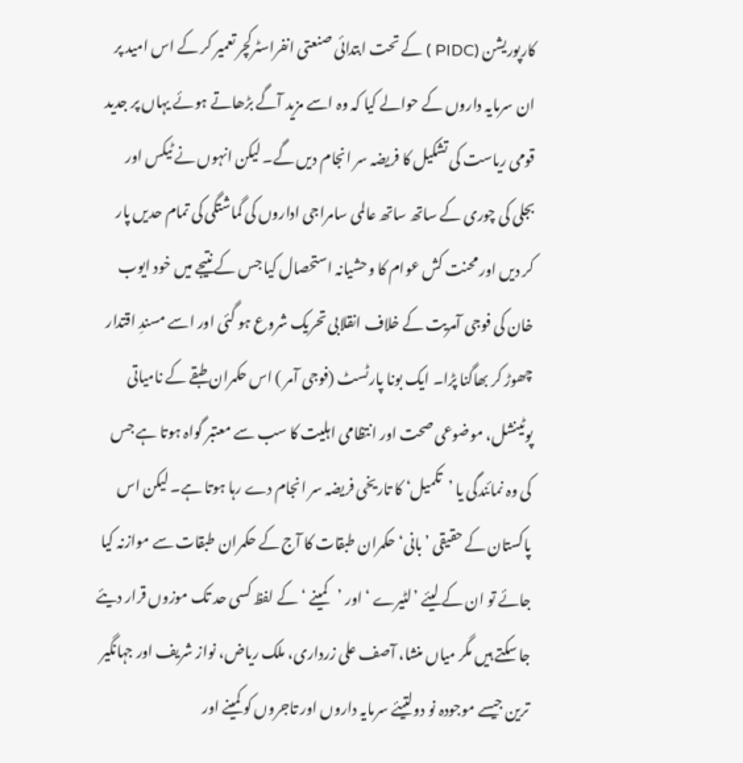کارپوریشن (PIDC ) کے تحت ابتدائی صنعتی انفراسٹرکچر تعمیر کر کے اس امید پر ان سرمایہ داروں کے حوالے کیا کہ وہ اسے مزید آگے بڑھاتے ہوئے یہاں پر جدید قومی ریاست کی تشکیل کا فریضہ سر انجام دیں گے۔ لیکن انہوں نے ٹیکس اور بجلی کی چوری کے ساتھ ساتھ عالمی سامراجی اداروں کی گماشتگی کی تمام حدیں پار کر دیں اور محنت کش عوام کا وحشیانہ استحصال کیا جس کے نتیجے میں خود ایوب خان کی فوجی آمریت کے خلاف انقلابی تحریک شروع ہو گئی اور اسے مسندِ اقتدار چھوڑ کر بھاگنا پڑا۔ ایک بونا پارٹسٹ (فوجی آمر ) اس حکمران طبقے کے نامیاتی پوٹینشل، موضوعی صحت اور انتظامی اہلیت کا سب سے معتبر گواہ ہوتا ہے جس کی وہ نمائندگی یا ’تکمیل‘ کا تاریخی فریضہ سر انجام دے رہا ہوتا ہے۔ لیکن اس پاکستان کے حقیقی ’بانی‘ حکمران طبقات کا آج کے حکمران طبقات سے موازنہ کیا جائے تو ان کے لیئے ’لٹیرے ‘ اور ’کمینے ‘ کے لفظ کسی حد تک موزوں قرار دیئے جا سکتے ہیں مگر میاں منشا، آصف علی زرداری، ملک ریاض، نواز شریف اور جہانگیر ترین جیسے موجودہ نو دولتیئے سرمایہ داروں اور تاجروں کو کمینے اور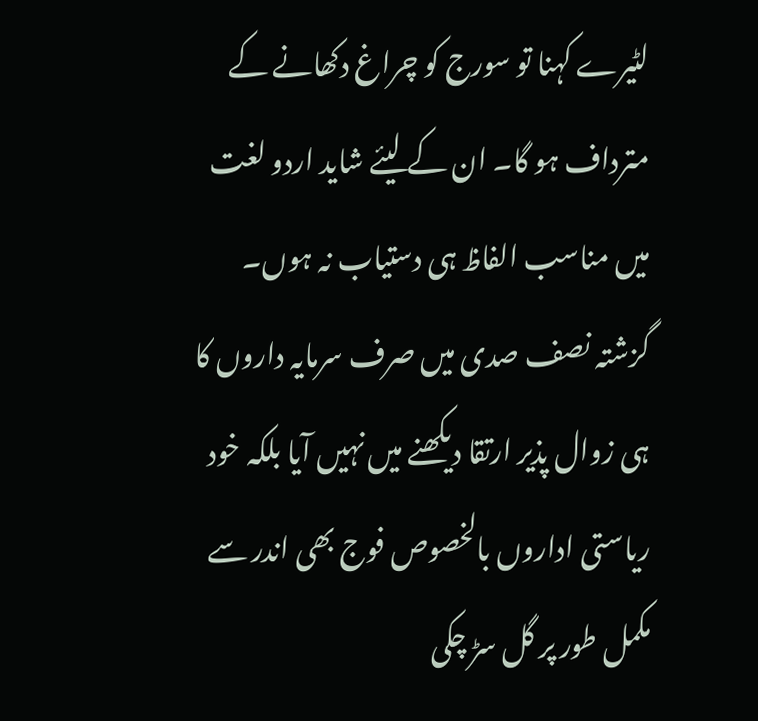لٹیرے کہنا تو سورج کو چراغ دکھانے کے مترداف ہو گا۔ ان کے لیئے شاید اردو لغت میں مناسب الفاظ ہی دستیاب نہ ہوں۔
گزشتہ نصف صدی میں صرف سرمایہ داروں کا ہی زوال پذیر ارتقا دیکھنے میں نہیں آیا بلکہ خود ریاستی اداروں بالخصوص فوج بھی اندر سے مکمل طور پر گل سڑ چکی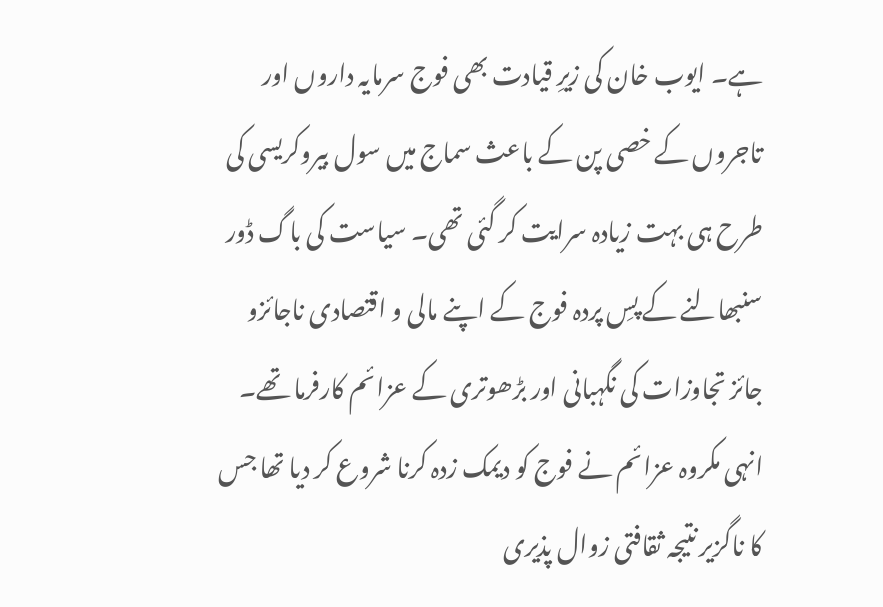ہے۔ ایوب خان کی زیرِ قیادت بھی فوج سرمایہ داروں اور تاجروں کے خصی پن کے باعث سماج میں سول بیروکریسی کی طرح ہی بہت زیادہ سرایت کر گئی تھی۔ سیاست کی باگ ڈور سنبھالنے کے پسِ پردہ فوج کے اپنے مالی و اقتصادی ناجائزو جائز تجاوزات کی نگہبانی اور بڑھوتری کے عزائم کارفرما تھے۔ انہی مکروہ عزائم نے فوج کو دیمک زدہ کرنا شروع کر دیا تھا جس کا ناگزیر نتیجہ ثقافتی زوال پذیری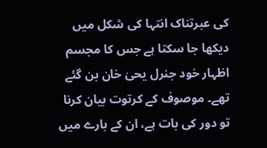کی عبرتناک انتہا کی شکل میں دیکھا جا سکتا ہے جس کا مجسم اظہار خود جنرل یحیٰ خان بن گئے تھے۔ موصوف کے کرتوت بیان کرنا تو دور کی بات ہے، ان کے بارے میں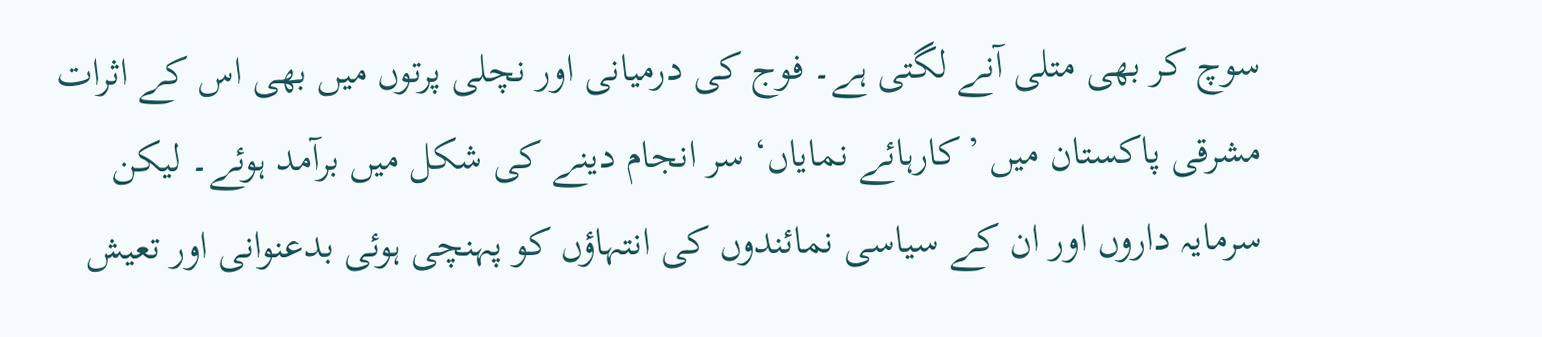سوچ کر بھی متلی آنے لگتی ہے۔ فوج کی درمیانی اور نچلی پرتوں میں بھی اس کے اثرات مشرقی پاکستان میں ’کارہائے نمایاں‘ سر انجام دینے کی شکل میں برآمد ہوئے۔ لیکن سرمایہ داروں اور ان کے سیاسی نمائندوں کی انتہاؤں کو پہنچی ہوئی بدعنوانی اور تعیش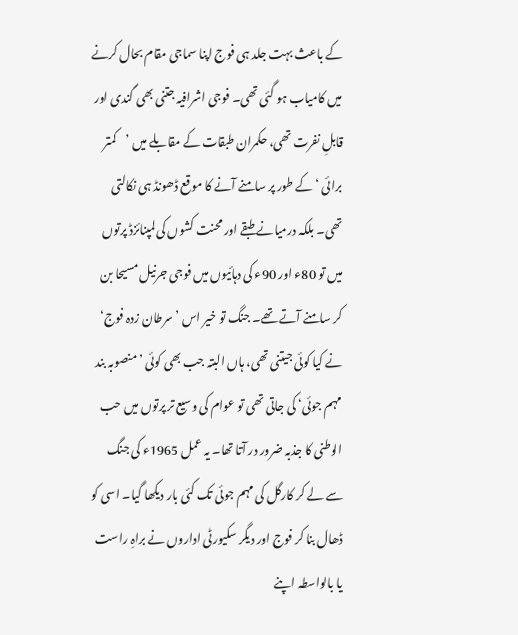کے باعث بہت جلد ہی فوج اپنا سماجی مقام بحال کرنے میں کامیاب ہو گئی تھی۔ فوجی اشرافیہ جتنی بھی گندی اور قابلِ نفرت تھی، حکمران طبقات کے مقابلے میں ’کمتر برائی ‘ کے طور پر سامنے آنے کا موقع ڈھونڈ ہی نکالتی تھی۔ بلکہ درمیانے طبقے اور محنت کشوں کی لمپنائزڈ پرتوں میں تو 80ء اور 90ء کی دہائیوں میں فوجی جرنیل مسیحا بن کر سامنے آتے تھے۔ جنگ تو خیر اس ’سرطان زدہ فوج‘ نے کیا کوئی جیتنی تھی، ہاں البتہ جب بھی کوئی ’منصوبہ بند مہم جوئی‘ کی جاتی تھی تو عوام کی وسیع تر پرتوں میں حب الوطنی کا جذبہ ضرور در آتا تھا۔ یہ عمل 1965ء کی جنگ سے لے کر کارگل کی مہم جوئی تک کئی بار دیکھا گیا۔ اسی کو ڈھال بنا کر فوج اور دیگر سکیورٹی اداروں نے براہِ راست یا بالواسطہ اپنے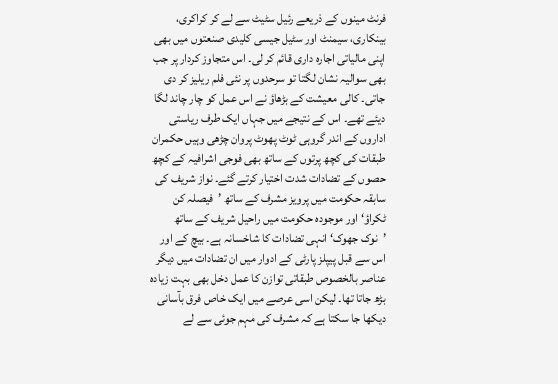فرنٹ مینوں کے ذریعے رئیل سٹیٹ سے لے کر کراکری، بینکاری، سیمنٹ اور سٹیل جیسی کلیدی صنعتوں میں بھی اپنی مالیاتی اجارہ داری قائم کر لی۔ اس متجاوز کردار پر جب بھی سوالیہ نشان لگتا تو سرحدوں پر نئی فلم ریلیز کر دی جاتی۔ کالی معیشت کے بڑھاؤ نے اس عمل کو چار چاند لگا دیئے تھے۔ اس کے نتیجے میں جہاں ایک طرف ریاستی اداروں کے اندر گروہی ٹوٹ پھوٹ پروان چڑھی وہیں حکمران طبقات کی کچھ پرتوں کے ساتھ بھی فوجی اشرافیہ کے کچھ حصوں کے تضادات شدت اختیار کرتے گئے۔ نواز شریف کی سابقہ حکومت میں پرویز مشرف کے ساتھ ’فیصلہ کن ٹکراؤ‘ اور موجودہ حکومت میں راحیل شریف کے ساتھ ’نوک جھوک‘ انہی تضادات کا شاخسانہ ہے۔ بیچ کے اور اس سے قبل پیپلز پارٹی کے ادوار میں ان تضادات میں دیگر عناصر بالخصوص طبقاتی توازن کا عمل دخل بھی بہت زیادہ بڑھ جاتا تھا۔ لیکن اسی عرصے میں ایک خاص فرق بآسانی دیکھا جا سکتا ہے کہ مشرف کی مہم جوئی سے لے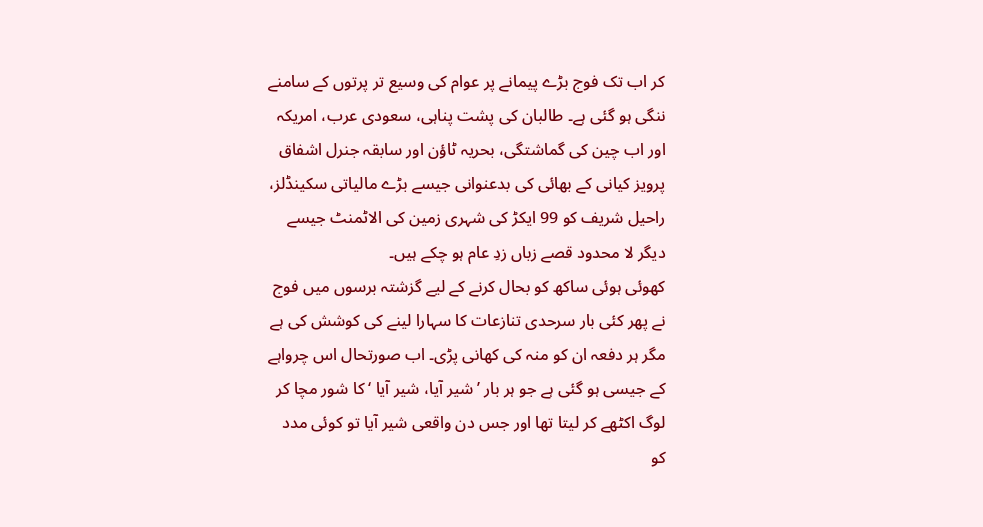کر اب تک فوج بڑے پیمانے پر عوام کی وسیع تر پرتوں کے سامنے ننگی ہو گئی ہے۔ طالبان کی پشت پناہی، سعودی عرب، امریکہ اور اب چین کی گماشتگی، بحریہ ٹاؤن اور سابقہ جنرل اشفاق پرویز کیانی کے بھائی کی بدعنوانی جیسے بڑے مالیاتی سکینڈلز، راحیل شریف کو 99 ایکڑ کی شہری زمین کی الاٹمنٹ جیسے دیگر لا محدود قصے زباں زدِ عام ہو چکے ہیں۔
کھوئی ہوئی ساکھ کو بحال کرنے کے لیے گزشتہ برسوں میں فوج نے پھر کئی بار سرحدی تنازعات کا سہارا لینے کی کوشش کی ہے مگر ہر دفعہ ان کو منہ کی کھانی پڑی۔ اب صورتحال اس چرواہے کے جیسی ہو گئی ہے جو ہر بار ’شیر آیا، شیر آیا ‘ کا شور مچا کر لوگ اکٹھے کر لیتا تھا اور جس دن واقعی شیر آیا تو کوئی مدد کو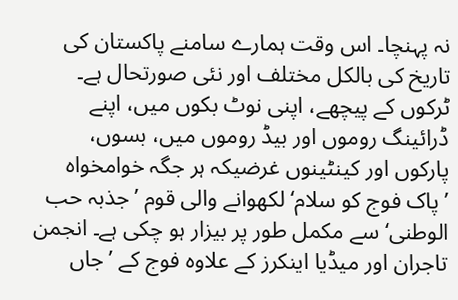نہ پہنچا۔ اس وقت ہمارے سامنے پاکستان کی تاریخ کی بالکل مختلف اور نئی صورتحال ہے۔ ٹرکوں کے پیچھے، اپنی نوٹ بکوں میں، اپنے ڈرائینگ روموں اور بیڈ روموں میں، بسوں، پارکوں اور کینٹینوں غرضیکہ ہر جگہ خوامخواہ ’پاک فوج کو سلام‘ لکھوانے والی قوم ’جذبہ حب الوطنی‘ سے مکمل طور پر بیزار ہو چکی ہے۔ انجمن تاجران اور میڈیا اینکرز کے علاوہ فوج کے ’جاں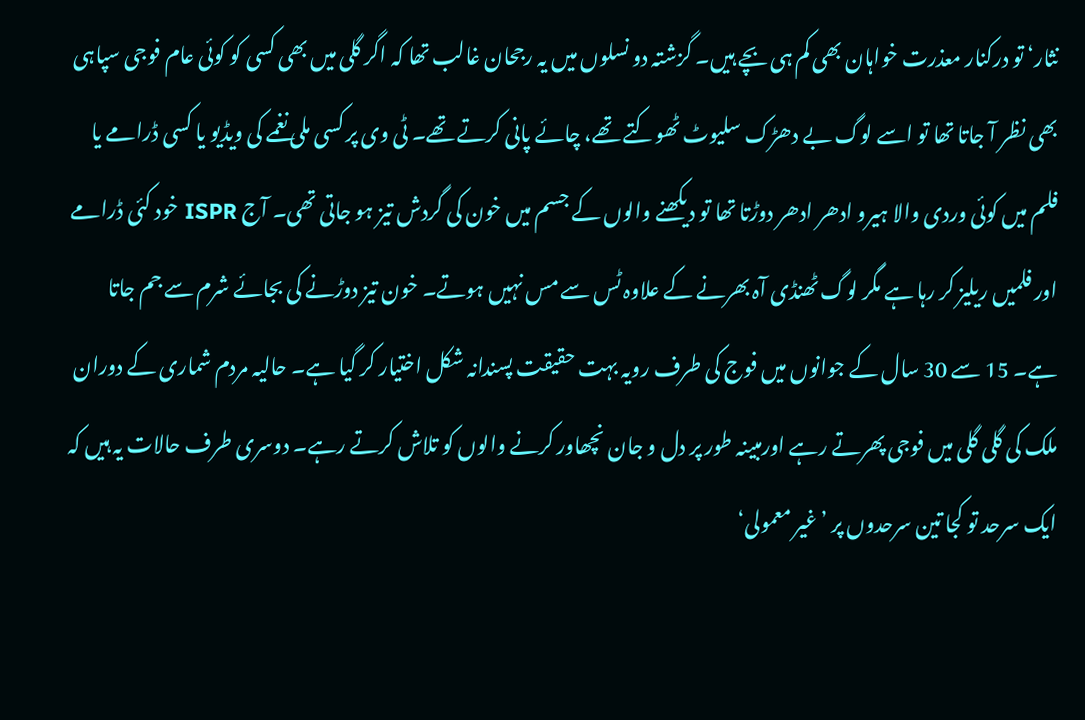نثار‘ تو درکنار معذرت خواہان بھی کم ہی بچے ہیں۔ گزشتہ دو نسلوں میں یہ رجحان غالب تھا کہ اگر گلی میں بھی کسی کو کوئی عام فوجی سپاہی بھی نظر آ جاتا تھا تو اسے لوگ بے دھڑک سلیوٹ ٹھوکتے تھے، چائے پانی کرتے تھے۔ ٹی وی پر کسی ملی نغمے کی ویڈیو یا کسی ڈرامے یا فلم میں کوئی وردی والا ہیرو ادھر ادھر دوڑتا تھا تو دیکھنے والوں کے جسم میں خون کی گردش تیز ہو جاتی تھی۔ آج ISPR خود کئی ڈرامے اور فلمیں ریلیز کر رہا ہے مگر لوگ ٹھنڈی آہ بھرنے کے علاوہ ٹس سے مس نہیں ہوتے۔ خون تیز دوڑنے کی بجائے شرم سے جم جاتا ہے۔ 15 سے 30 سال کے جوانوں میں فوج کی طرف رویہ بہت حقیقت پسندانہ شکل اختیار کر گیا ہے۔ حالیہ مردم شماری کے دوران ملک کی گلی گلی میں فوجی پھرتے رہے اورمبینہ طور پر دل و جان نچھاور کرنے والوں کو تلاش کرتے رہے۔ دوسری طرف حالات یہ ہیں کہ ایک سرحد تو کجا تین سرحدوں پر ’غیر معمولی‘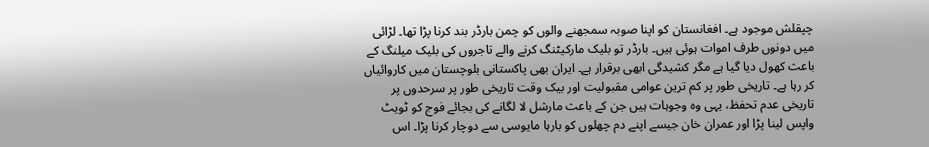چپقلش موجود ہے۔ افغانستان کو اپنا صوبہ سمجھنے والوں کو چمن بارڈر بند کرنا پڑا تھا۔ لڑائی میں دونوں طرف اموات ہوئی ہیں۔ بارڈر تو بلیک مارکیٹنگ کرنے والے تاجروں کی بلیک میلنگ کے باعث کھول دیا گیا ہے مگر کشیدگی ابھی برقرار ہے۔ ایران بھی پاکستانی بلوچستان میں کاروائیاں کر رہا ہے۔ تاریخی طور پر کم ترین عوامی مقبولیت اور بیک وقت تاریخی طور پر سرحدوں پر تاریخی عدم تحفظ، یہی وہ وجوہات ہیں جن کے باعث مارشل لا لگانے کی بجائے فوج کو ٹویٹ واپس لینا پڑا اور عمران خان جیسے اپنے دم چھلوں کو بارہا مایوسی سے دوچار کرنا پڑا۔ اس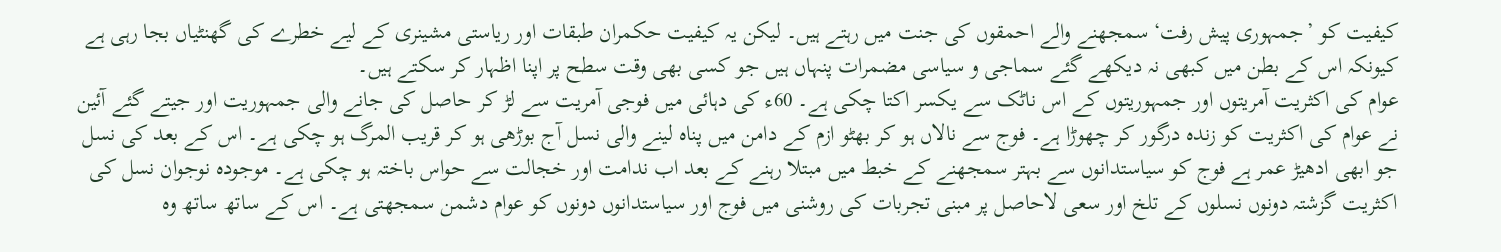کیفیت کو ’جمہوری پیش رفت‘ سمجھنے والے احمقوں کی جنت میں رہتے ہیں۔ لیکن یہ کیفیت حکمران طبقات اور ریاستی مشینری کے لیے خطرے کی گھنٹیاں بجا رہی ہے کیونکہ اس کے بطن میں کبھی نہ دیکھے گئے سماجی و سیاسی مضمرات پنہاں ہیں جو کسی بھی وقت سطح پر اپنا اظہار کر سکتے ہیں۔
عوام کی اکثریت آمریتوں اور جمہوریتوں کے اس ناٹک سے یکسر اکتا چکی ہے۔ 60ء کی دہائی میں فوجی آمریت سے لڑ کر حاصل کی جانے والی جمہوریت اور جیتے گئے آئین نے عوام کی اکثریت کو زندہ درگور کر چھوڑا ہے۔ فوج سے نالاں ہو کر بھٹو ازم کے دامن میں پناہ لینے والی نسل آج بوڑھی ہو کر قریب المرگ ہو چکی ہے۔ اس کے بعد کی نسل جو ابھی ادھیڑ عمر ہے فوج کو سیاستدانوں سے بہتر سمجھنے کے خبط میں مبتلا رہنے کے بعد اب ندامت اور خجالت سے حواس باختہ ہو چکی ہے۔ موجودہ نوجوان نسل کی اکثریت گزشتہ دونوں نسلوں کے تلخ اور سعی لاحاصل پر مبنی تجربات کی روشنی میں فوج اور سیاستدانوں دونوں کو عوام دشمن سمجھتی ہے۔ اس کے ساتھ ساتھ وہ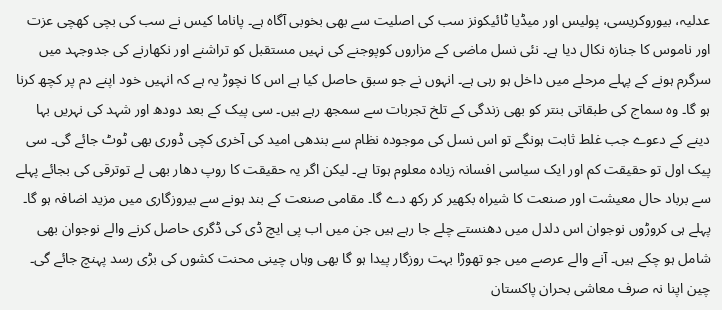عدلیہ، بیوروکریسی، پولیس اور میڈیا ٹائیکونز سب کی اصلیت سے بھی بخوبی آگاہ ہے۔ پاناما کیس نے سب کی بچی کھچی عزت اور ناموس کا جنازہ نکال دیا ہے۔ نئی نسل ماضی کے مزاروں کوپوجنے کی نہیں مستقبل کو تراشنے اور نکھارنے کی جدوجہد میں سرگرم ہونے کے پہلے مرحلے میں داخل ہو رہی ہے۔ انہوں نے جو سبق حاصل کیا ہے اس کا نچوڑ یہ ہے کہ انہیں خود اپنے دم پر کچھ کرنا ہو گا۔ وہ سماج کی طبقاتی بنتر کو بھی زندگی کے تلخ تجربات سے سمجھ رہے ہیں۔ سی پیک کے بعد دودھ اور شہد کی نہریں بہا دینے کے دعوے جب غلط ثابت ہونگے تو اس نسل کی موجودہ نظام سے بندھی امید کی آخری کچی ڈوری بھی ٹوٹ جائے گی۔ سی پیک اول تو حقیقت کم اور ایک سیاسی افسانہ زیادہ معلوم ہوتا ہے۔ لیکن اگر یہ حقیقت کا روپ دھار بھی لے توترقی کی بجائے پہلے سے برباد حال معیشت اور صنعت کا شیراہ بکھیر کر رکھ دے گا۔ مقامی صنعت کے بند ہونے سے بیروزگاری میں مزید اضافہ ہو گا۔ پہلے ہی کروڑوں نوجوان اس دلدل میں دھنستے چلے جا رہے ہیں جن میں اب پی ایچ ڈی کی ڈگری حاصل کرنے والے نوجوان بھی شامل ہو چکے ہیں۔ آنے والے عرصے میں جو تھوڑا بہت روزگار پیدا ہو گا بھی وہاں چینی محنت کشوں کی بڑی رسد پہنچ جائے گی۔ چین اپنا نہ صرف معاشی بحران پاکستان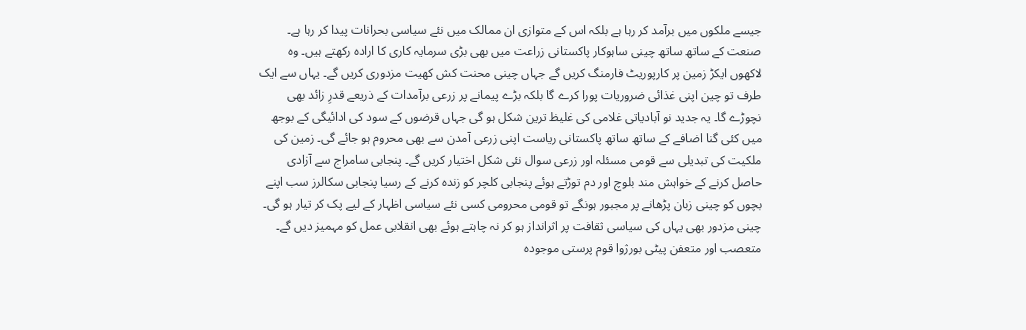جیسے ملکوں میں برآمد کر رہا ہے بلکہ اس کے متوازی ان ممالک میں نئے سیاسی بحرانات پیدا کر رہا ہے۔ صنعت کے ساتھ ساتھ چینی ساہوکار پاکستانی زراعت میں بھی بڑی سرمایہ کاری کا ارادہ رکھتے ہیں۔ وہ لاکھوں ایکڑ زمین پر کارپوریٹ فارمنگ کریں گے جہاں چینی محنت کش کھیت مزدوری کریں گے۔ یہاں سے ایک طرف تو چین اپنی غذائی ضروریات پورا کرے گا بلکہ بڑے پیمانے پر زرعی برآمدات کے ذریعے قدرِ زائد بھی نچوڑے گا۔ یہ جدید نو آبادیاتی غلامی کی غلیظ ترین شکل ہو گی جہاں قرضوں کے سود کی ادائیگی کے بوجھ میں کئی گنا اضافے کے ساتھ ساتھ پاکستانی ریاست اپنی زرعی آمدن سے بھی محروم ہو جائے گی۔ زمین کی ملکیت کی تبدیلی سے قومی مسئلہ اور زرعی سوال نئی شکل اختیار کریں گے۔ پنجابی سامراج سے آزادی حاصل کرنے کے خواہش مند بلوچ اور دم توڑتے ہوئے پنجابی کلچر کو زندہ کرنے کے رسیا پنجابی سکالرز سب اپنے بچوں کو چینی زبان پڑھانے پر مجبور ہونگے تو قومی محرومی کسی نئے سیاسی اظہار کے لیے پک کر تیار ہو گی۔ چینی مزدور بھی یہاں کی سیاسی ثقافت پر اثرانداز ہو کر نہ چاہتے ہوئے بھی انقلابی عمل کو مہمیز دیں گے۔ متعصب اور متعفن پیٹی بورژوا قوم پرستی موجودہ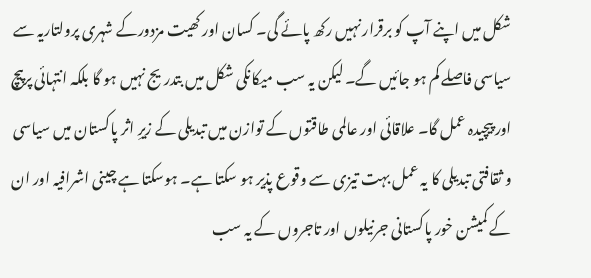شکل میں اپنے آپ کو برقرار نہیں رکھ پائے گی۔ کسان اور کھیت مزدورکے شہری پرولتاریہ سے سیاسی فاصلے کم ہو جائیں گے۔ لیکن یہ سب میکانکی شکل میں بتدریج نہیں ہو گا بلکہ انتہائی پرپیچ اور پیچیدہ عمل گا۔ علاقائی اور عالمی طاقتوں کے توازن میں تبدیلی کے زیرِ اثر پاکستان میں سیاسی و ثقافتی تبدیلی کا یہ عمل بہت تیزی سے وقوع پذیر ہو سکتا ہے۔ ہوسکتا ہے چینی اشرافیہ اور ان کے کمیشن خور پاکستانی جرنیلوں اور تاجروں کے یہ سب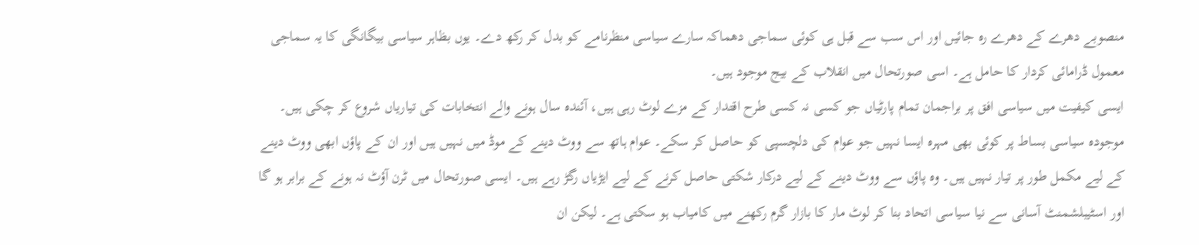منصوبے دھرے کے دھرے رہ جائیں اور اس سب سے قبل ہی کوئی سماجی دھماکہ سارے سیاسی منظرنامے کو بدل کر رکھ دے۔ یوں بظاہر سیاسی بیگانگی کا یہ سماجی معمول ڈرامائی کردار کا حامل ہے۔ اسی صورتحال میں انقلاب کے بیج موجود ہیں۔
ایسی کیفیت میں سیاسی افق پر براجمان تمام پارٹیاں جو کسی نہ کسی طرح اقتدار کے مزے لوٹ رہی ہیں، آئندہ سال ہونے والے انتخابات کی تیاریاں شروع کر چکی ہیں۔ موجودہ سیاسی بساط پر کوئی بھی مہرہ ایسا نہیں جو عوام کی دلچسپی کو حاصل کر سکے۔ عوام ہاتھ سے ووٹ دینے کے موڈ میں نہیں ہیں اور ان کے پاؤں ابھی ووٹ دینے کے لیے مکمل طور پر تیار نہیں ہیں۔ وہ پاؤں سے ووٹ دینے کے لیے درکار شکتی حاصل کرنے کے لیے ایڑیاں رگڑ رہے ہیں۔ ایسی صورتحال میں ٹرن آؤٹ نہ ہونے کے برابر ہو گا اور اسٹیبلشمنٹ آسانی سے نیا سیاسی اتحاد بنا کر لوٹ مار کا بازار گرم رکھنے میں کامیاب ہو سکتی ہے۔ لیکن ان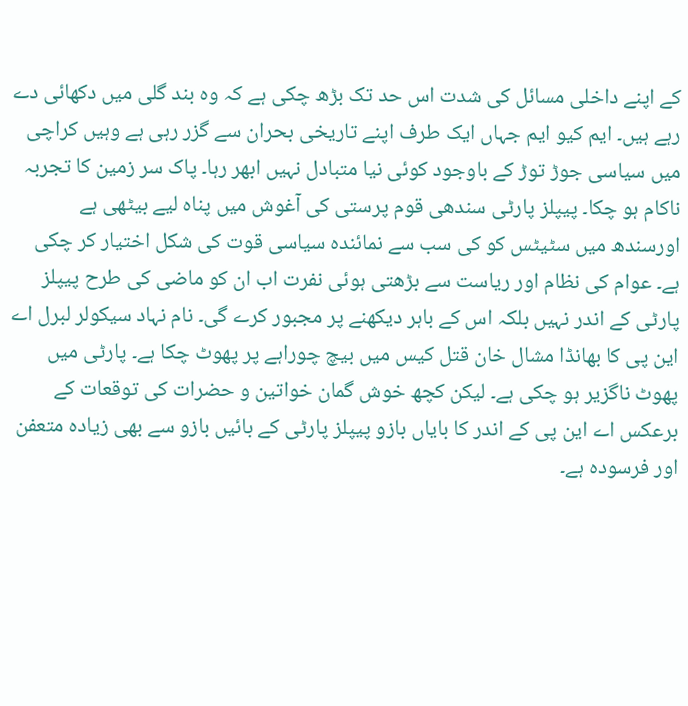کے اپنے داخلی مسائل کی شدت اس حد تک بڑھ چکی ہے کہ وہ بند گلی میں دکھائی دے رہے ہیں۔ ایم کیو ایم جہاں ایک طرف اپنے تاریخی بحران سے گزر رہی ہے وہیں کراچی میں سیاسی جوڑ توڑ کے باوجود کوئی نیا متبادل نہیں ابھر رہا۔ پاک سر زمین کا تجربہ ناکام ہو چکا۔ پیپلز پارٹی سندھی قوم پرستی کی آغوش میں پناہ لیے بیٹھی ہے اورسندھ میں سٹیٹس کو کی سب سے نمائندہ سیاسی قوت کی شکل اختیار کر چکی ہے۔ عوام کی نظام اور ریاست سے بڑھتی ہوئی نفرت اب ان کو ماضی کی طرح پیپلز پارٹی کے اندر نہیں بلکہ اس کے باہر دیکھنے پر مجبور کرے گی۔ نام نہاد سیکولر لبرل اے این پی کا بھانڈا مشال خان قتل کیس میں بیچ چوراہے پر پھوٹ چکا ہے۔ پارٹی میں پھوٹ ناگزیر ہو چکی ہے۔ لیکن کچھ خوش گمان خواتین و حضرات کی توقعات کے برعکس اے این پی کے اندر کا بایاں بازو پیپلز پارٹی کے بائیں بازو سے بھی زیادہ متعفن اور فرسودہ ہے۔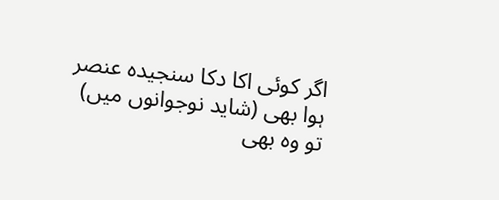اگر کوئی اکا دکا سنجیدہ عنصر ہوا بھی (شاید نوجوانوں میں) تو وہ بھی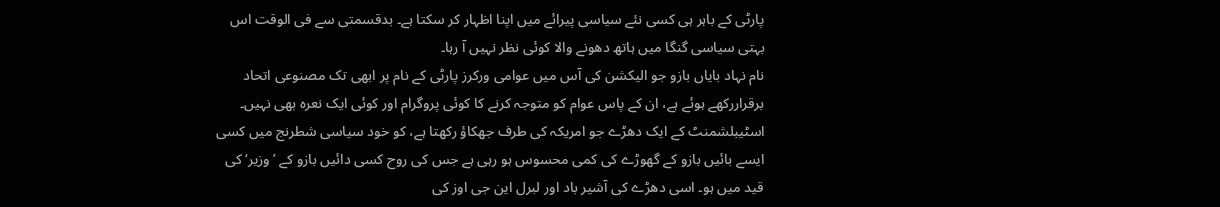پارٹی کے باہر ہی کسی نئے سیاسی پیرائے میں اپنا اظہار کر سکتا ہے۔ بدقسمتی سے فی الوقت اس بہتی سیاسی گنگا میں ہاتھ دھونے والا کوئی نظر نہیں آ رہا۔
نام نہاد بایاں بازو جو الیکشن کی آس میں عوامی ورکرز پارٹی کے نام پر ابھی تک مصنوعی اتحاد برقراررکھے ہوئے ہے، ان کے پاس عوام کو متوجہ کرنے کا کوئی پروگرام اور کوئی ایک نعرہ بھی نہیں۔ اسٹیبلشمنٹ کے ایک دھڑے جو امریکہ کی طرف جھکاؤ رکھتا ہے، کو خود سیاسی شطرنج میں کسی ایسے بائیں بازو کے گھوڑے کی کمی محسوس ہو رہی ہے جس کی روح کسی دائیں بازو کے ’وزیر‘ کی قید میں ہو۔ اسی دھڑے کی آشیر باد اور لبرل این جی اوز کی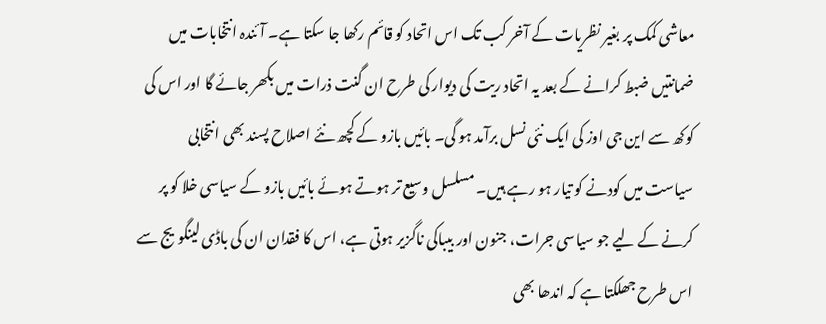معاشی کمک پر بغیر نظریات کے آخر کب تک اس اتحاد کو قائم رکھا جا سکتا ہے۔ آئندہ انتخابات میں ضمانتیں ضبط کرانے کے بعد یہ اتحاد ریت کی دیوار کی طرح ان گنت ذرات میں بکھر جائے گا اور اس کی کوکھ سے این جی اوز کی ایک نئی نسل برآمد ہو گی۔ بائیں بازو کے کچھ نئے اصلاح پسند بھی انتخابی سیاست میں کودنے کو تیار ہو رہے ہیں۔ مسلسل وسیع تر ہوتے ہوئے بائیں بازو کے سیاسی خلا کو پر کرنے کے لیے جو سیاسی جرات، جنون اور بیباکی ناگزیر ہوتی ہے، اس کا فقدان ان کی باڈی لینگویج سے اس طرح جھلکتا ہے کہ اندھا بھی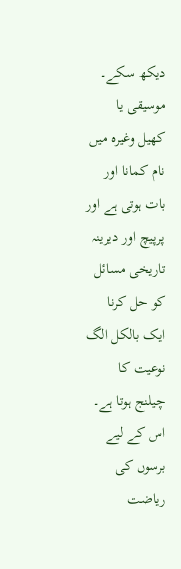دیکھ سکے۔ موسیقی یا کھیل وغیرہ میں نام کمانا اور بات ہوتی ہے اور پرپیچ اور دیرینہ تاریخی مسائل کو حل کرنا ایک بالکل الگ نوعیت کا چیلنج ہوتا ہے۔ اس کے لیے برسوں کی ریاضت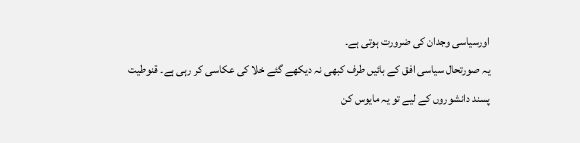اورسیاسی وجدان کی ضرورت ہوتی ہے۔
یہ صورتحال سیاسی افق کے بائیں طرف کبھی نہ دیکھے گئے خلا کی عکاسی کر رہی ہے۔ قنوطیت پسند دانشوروں کے لیے تو یہ مایوس کن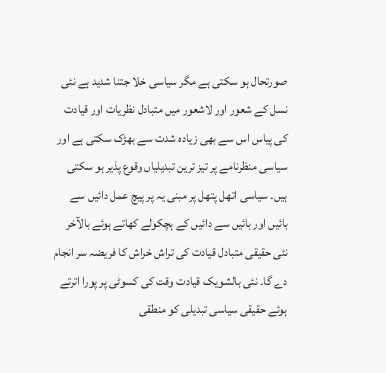صورتحال ہو سکتی ہے مگر سیاسی خلا جتنا شدید ہے نئی نسل کے شعور اور لاشعور میں متبادل نظریات اور قیادت کی پیاس اس سے بھی زیادہ شدت سے بھڑک سکتی ہے اور سیاسی منظرنامے پر تیز ترین تبدیلیاں وقوع پذیر ہو سکتی ہیں۔ سیاسی اتھل پتھل پر مبنی یہ پر پیچ عمل دائیں سے بائیں اور بائیں سے دائیں کے ہچکولے کھاتے ہوئے بالآخر نئی حقیقی متبادل قیادت کی تراش خراش کا فریضہ سر انجام دے گا۔ نئی بالشویک قیادت وقت کی کسوٹی پر پورا اترتے ہوئے حقیقی سیاسی تبدیلی کو منطقی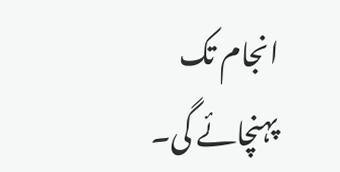انجام تک پہنچائے گی۔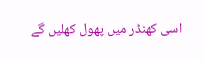اسی کھنڈر میں پھول کھلیں گے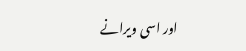اور اسی ویرانے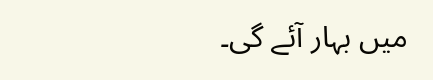میں بہار آئے گی۔